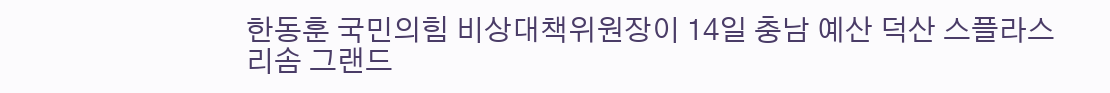한동훈 국민의힘 비상대책위원장이 14일 충남 예산 덕산 스플라스리솜 그랜드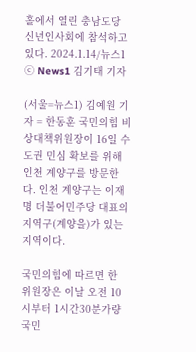홀에서 열린 충남도당 신년인사회에 참석하고 있다. 2024.1.14/뉴스1 ⓒ News1 김기태 기자

(서울=뉴스1) 김예원 기자 = 한동훈 국민의힘 비상대책위원장이 16일 수도권 민심 확보를 위해 인천 계양구를 방문한다. 인천 계양구는 이재명 더불어민주당 대표의 지역구(계양을)가 있는 지역이다.

국민의힘에 따르면 한 위원장은 이날 오전 10시부터 1시간30분가량 국민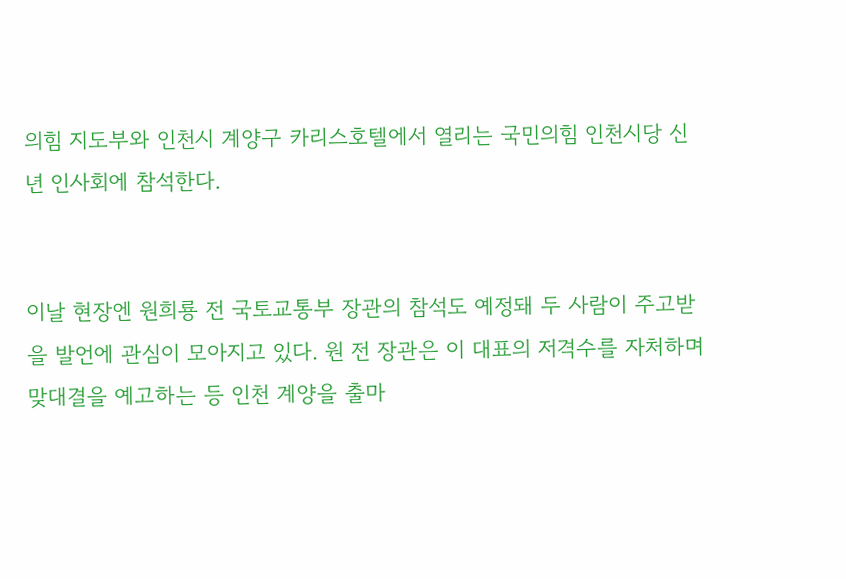의힘 지도부와 인천시 계양구 카리스호텔에서 열리는 국민의힘 인천시당 신년 인사회에 참석한다.


이날 현장엔 원희룡 전 국토교통부 장관의 참석도 예정돼 두 사람이 주고받을 발언에 관심이 모아지고 있다. 원 전 장관은 이 대표의 저격수를 자처하며 맞대결을 예고하는 등 인천 계양을 출마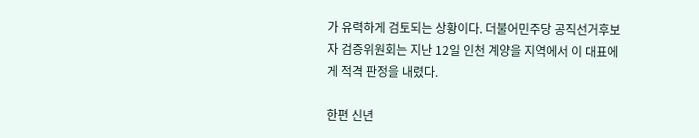가 유력하게 검토되는 상황이다. 더불어민주당 공직선거후보자 검증위원회는 지난 12일 인천 계양을 지역에서 이 대표에게 적격 판정을 내렸다.

한편 신년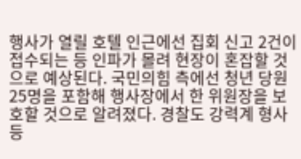행사가 열릴 호텔 인근에선 집회 신고 2건이 접수되는 등 인파가 몰려 현장이 혼잡할 것으로 예상된다. 국민의힘 측에선 청년 당원 25명을 포함해 행사장에서 한 위원장을 보호할 것으로 알려졌다. 경찰도 강력계 형사 등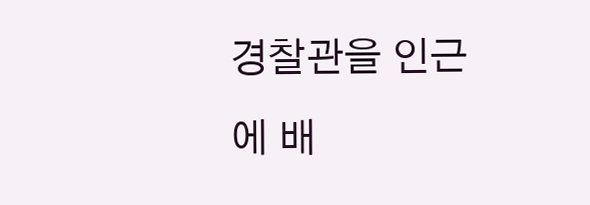경찰관을 인근에 배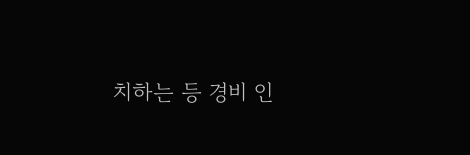치하는 등 경비 인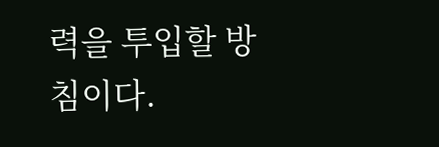력을 투입할 방침이다.